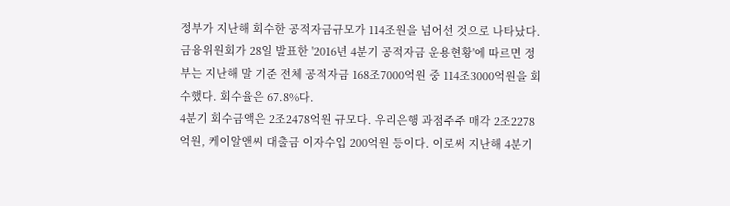정부가 지난해 회수한 공적자금규모가 114조원을 넘어선 것으로 나타났다.
금융위원회가 28일 발표한 '2016년 4분기 공적자금 운용현황'에 따르면 정부는 지난해 말 기준 전체 공적자금 168조7000억원 중 114조3000억원을 회수했다. 회수율은 67.8%다.
4분기 회수금액은 2조2478억원 규모다. 우리은행 과점주주 매각 2조2278억원, 케이알앤씨 대출금 이자수입 200억원 등이다. 이로써 지난해 4분기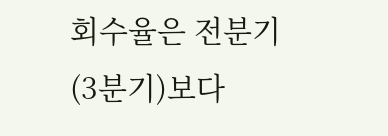회수율은 전분기(3분기)보다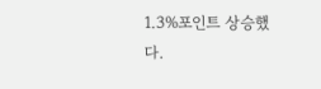1.3%포인트 상승했다.